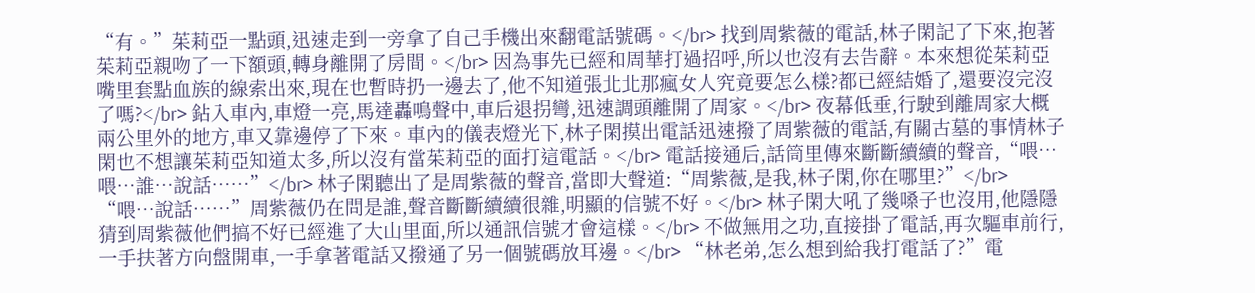“有。”茱莉亞一點頭,迅速走到一旁拿了自己手機出來翻電話號碼。</br> 找到周紫薇的電話,林子閑記了下來,抱著茱莉亞親吻了一下額頭,轉身離開了房間。</br> 因為事先已經和周華打過招呼,所以也沒有去告辭。本來想從茱莉亞嘴里套點血族的線索出來,現在也暫時扔一邊去了,他不知道張北北那瘋女人究竟要怎么樣?都已經結婚了,還要沒完沒了嗎?</br> 鉆入車內,車燈一亮,馬達轟鳴聲中,車后退拐彎,迅速調頭離開了周家。</br> 夜幕低垂,行駛到離周家大概兩公里外的地方,車又靠邊停了下來。車內的儀表燈光下,林子閑摸出電話迅速撥了周紫薇的電話,有關古墓的事情林子閑也不想讓茱莉亞知道太多,所以沒有當茱莉亞的面打這電話。</br> 電話接通后,話筒里傳來斷斷續續的聲音,“喂…喂…誰…說話……”</br> 林子閑聽出了是周紫薇的聲音,當即大聲道:“周紫薇,是我,林子閑,你在哪里?”</br> “喂…說話……”周紫薇仍在問是誰,聲音斷斷續續很雜,明顯的信號不好。</br> 林子閑大吼了幾嗓子也沒用,他隱隱猜到周紫薇他們搞不好已經進了大山里面,所以通訊信號才會這樣。</br> 不做無用之功,直接掛了電話,再次驅車前行,一手扶著方向盤開車,一手拿著電話又撥通了另一個號碼放耳邊。</br> “林老弟,怎么想到給我打電話了?”電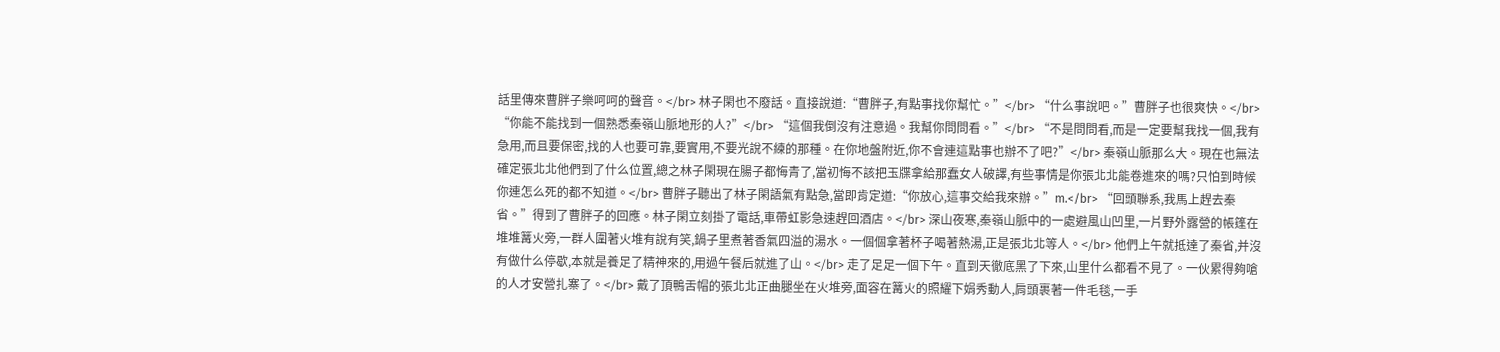話里傳來曹胖子樂呵呵的聲音。</br> 林子閑也不廢話。直接說道:“曹胖子,有點事找你幫忙。”</br> “什么事說吧。”曹胖子也很爽快。</br> “你能不能找到一個熟悉秦嶺山脈地形的人?”</br> “這個我倒沒有注意過。我幫你問問看。”</br> “不是問問看,而是一定要幫我找一個,我有急用,而且要保密,找的人也要可靠,要實用,不要光說不練的那種。在你地盤附近,你不會連這點事也辦不了吧?”</br> 秦嶺山脈那么大。現在也無法確定張北北他們到了什么位置,總之林子閑現在腸子都悔青了,當初悔不該把玉牒拿給那蠢女人破譯,有些事情是你張北北能卷進來的嗎?只怕到時候你連怎么死的都不知道。</br> 曹胖子聽出了林子閑語氣有點急,當即肯定道:“你放心,這事交給我來辦。”m.</br> “回頭聯系,我馬上趕去秦省。”得到了曹胖子的回應。林子閑立刻掛了電話,車帶虹影急速趕回酒店。</br> 深山夜寒,秦嶺山脈中的一處避風山凹里,一片野外露營的帳篷在堆堆篝火旁,一群人圍著火堆有說有笑,鍋子里煮著香氣四溢的湯水。一個個拿著杯子喝著熱湯,正是張北北等人。</br> 他們上午就抵達了秦省,并沒有做什么停歇,本就是養足了精神來的,用過午餐后就進了山。</br> 走了足足一個下午。直到天徹底黑了下來,山里什么都看不見了。一伙累得夠嗆的人才安營扎寨了。</br> 戴了頂鴨舌帽的張北北正曲腿坐在火堆旁,面容在篝火的照耀下娟秀動人,肩頭裹著一件毛毯,一手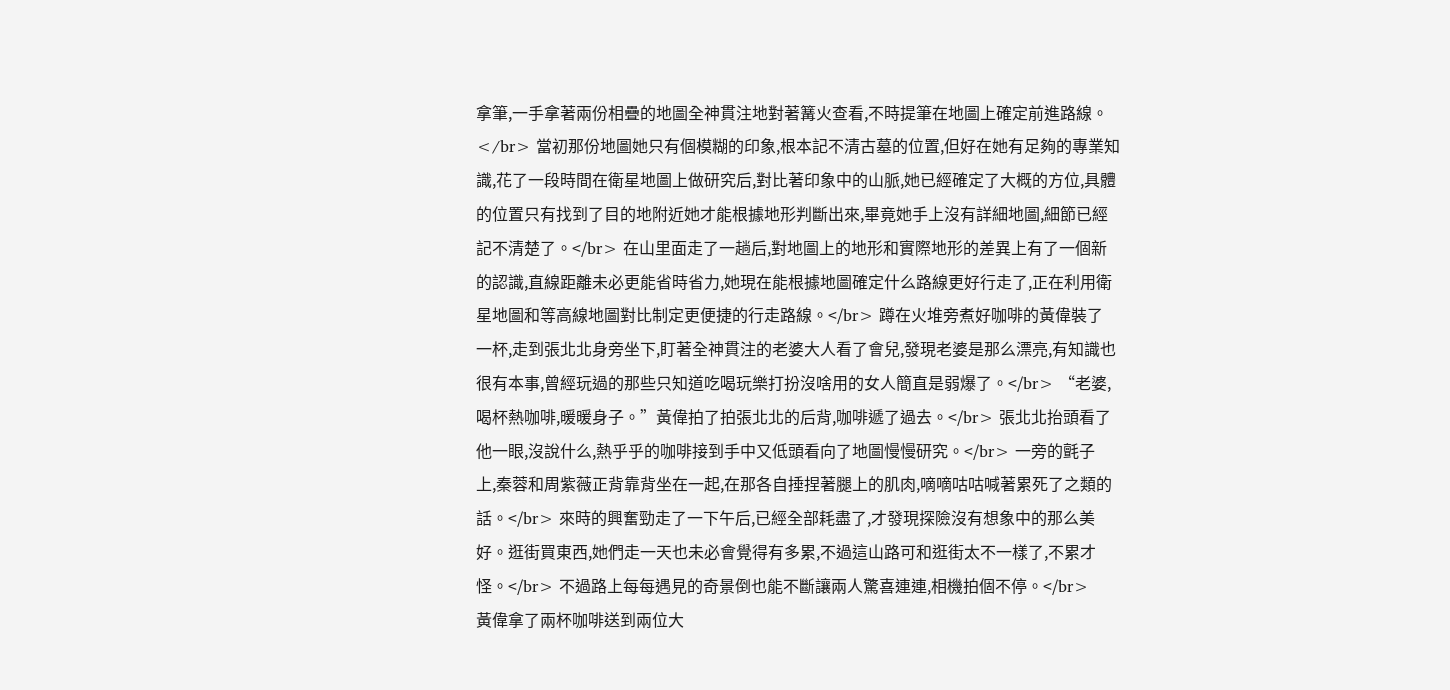拿筆,一手拿著兩份相疊的地圖全神貫注地對著篝火查看,不時提筆在地圖上確定前進路線。</br> 當初那份地圖她只有個模糊的印象,根本記不清古墓的位置,但好在她有足夠的專業知識,花了一段時間在衛星地圖上做研究后,對比著印象中的山脈,她已經確定了大概的方位,具體的位置只有找到了目的地附近她才能根據地形判斷出來,畢竟她手上沒有詳細地圖,細節已經記不清楚了。</br> 在山里面走了一趟后,對地圖上的地形和實際地形的差異上有了一個新的認識,直線距離未必更能省時省力,她現在能根據地圖確定什么路線更好行走了,正在利用衛星地圖和等高線地圖對比制定更便捷的行走路線。</br> 蹲在火堆旁煮好咖啡的黃偉裝了一杯,走到張北北身旁坐下,盯著全神貫注的老婆大人看了會兒,發現老婆是那么漂亮,有知識也很有本事,曾經玩過的那些只知道吃喝玩樂打扮沒啥用的女人簡直是弱爆了。</br> “老婆,喝杯熱咖啡,暖暖身子。”黃偉拍了拍張北北的后背,咖啡遞了過去。</br> 張北北抬頭看了他一眼,沒說什么,熱乎乎的咖啡接到手中又低頭看向了地圖慢慢研究。</br> 一旁的氈子上,秦蓉和周紫薇正背靠背坐在一起,在那各自捶捏著腿上的肌肉,嘀嘀咕咕喊著累死了之類的話。</br> 來時的興奮勁走了一下午后,已經全部耗盡了,才發現探險沒有想象中的那么美好。逛街買東西,她們走一天也未必會覺得有多累,不過這山路可和逛街太不一樣了,不累才怪。</br> 不過路上每每遇見的奇景倒也能不斷讓兩人驚喜連連,相機拍個不停。</br> 黃偉拿了兩杯咖啡送到兩位大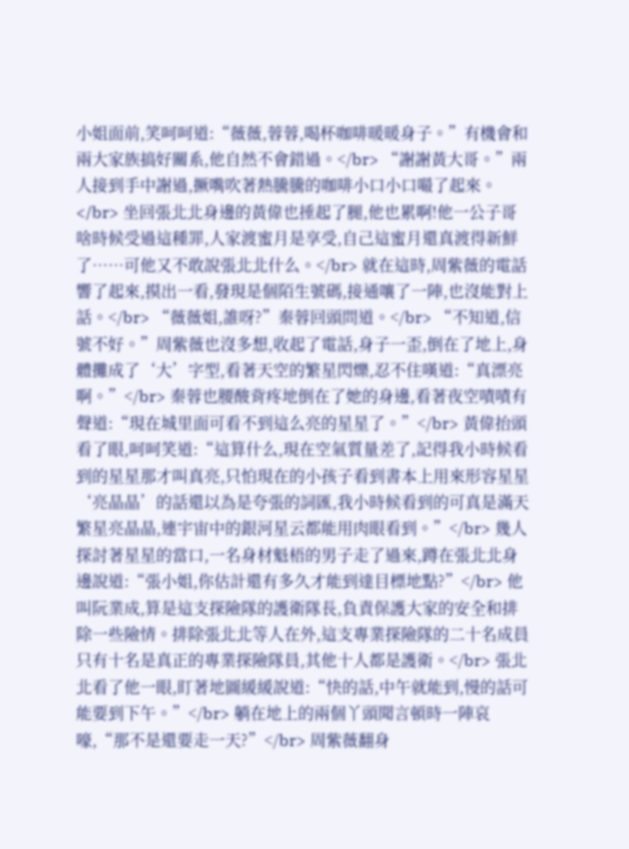小姐面前,笑呵呵道:“薇薇,蓉蓉,喝杯咖啡暖暖身子。”有機會和兩大家族搞好關系,他自然不會錯過。</br> “謝謝黃大哥。”兩人接到手中謝過,撅嘴吹著熱騰騰的咖啡小口小口嘬了起來。</br> 坐回張北北身邊的黃偉也捶起了腿,他也累啊!他一公子哥啥時候受過這種罪,人家渡蜜月是享受,自己這蜜月還真渡得新鮮了……可他又不敢說張北北什么。</br> 就在這時,周紫薇的電話響了起來,摸出一看,發現是個陌生號碼,接通嚷了一陣,也沒能對上話。</br> “薇薇姐,誰呀?”秦蓉回頭問道。</br> “不知道,信號不好。”周紫薇也沒多想,收起了電話,身子一歪,倒在了地上,身體攤成了‘大’字型,看著天空的繁星閃爍,忍不住嘆道:“真漂亮啊。”</br> 秦蓉也腰酸背疼地倒在了她的身邊,看著夜空嘖嘖有聲道:“現在城里面可看不到這么亮的星星了。”</br> 黃偉抬頭看了眼,呵呵笑道:“這算什么,現在空氣質量差了,記得我小時候看到的星星那才叫真亮,只怕現在的小孩子看到書本上用來形容星星‘亮晶晶’的話還以為是夸張的詞匯,我小時候看到的可真是滿天繁星亮晶晶,連宇宙中的銀河星云都能用肉眼看到。”</br> 幾人探討著星星的當口,一名身材魁梧的男子走了過來,蹲在張北北身邊說道:“張小姐,你估計還有多久才能到達目標地點?”</br> 他叫阮業成,算是這支探險隊的護衛隊長,負責保護大家的安全和排除一些險情。排除張北北等人在外,這支專業探險隊的二十名成員只有十名是真正的專業探險隊員,其他十人都是護衛。</br> 張北北看了他一眼,盯著地圖緩緩說道:“快的話,中午就能到,慢的話可能要到下午。”</br> 躺在地上的兩個丫頭聞言頓時一陣哀嚎,“那不是還要走一天?”</br> 周紫薇翻身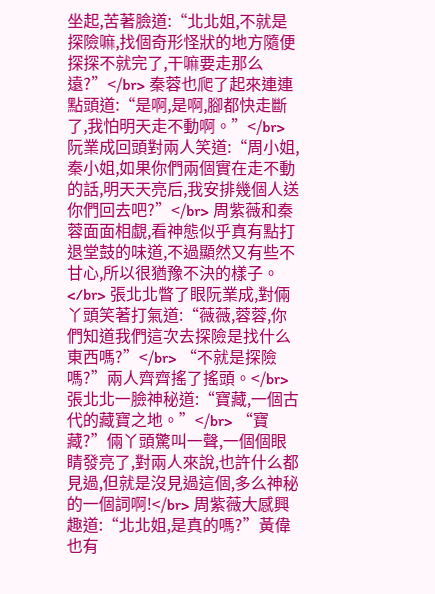坐起,苦著臉道:“北北姐,不就是探險嘛,找個奇形怪狀的地方隨便探探不就完了,干嘛要走那么遠?”</br> 秦蓉也爬了起來連連點頭道:“是啊,是啊,腳都快走斷了,我怕明天走不動啊。”</br> 阮業成回頭對兩人笑道:“周小姐,秦小姐,如果你們兩個實在走不動的話,明天天亮后,我安排幾個人送你們回去吧?”</br> 周紫薇和秦蓉面面相覷,看神態似乎真有點打退堂鼓的味道,不過顯然又有些不甘心,所以很猶豫不決的樣子。</br> 張北北瞥了眼阮業成,對倆丫頭笑著打氣道:“薇薇,蓉蓉,你們知道我們這次去探險是找什么東西嗎?”</br> “不就是探險嗎?”兩人齊齊搖了搖頭。</br> 張北北一臉神秘道:“寶藏,一個古代的藏寶之地。”</br> “寶藏?”倆丫頭驚叫一聲,一個個眼睛發亮了,對兩人來說,也許什么都見過,但就是沒見過這個,多么神秘的一個詞啊!</br> 周紫薇大感興趣道:“北北姐,是真的嗎?”黃偉也有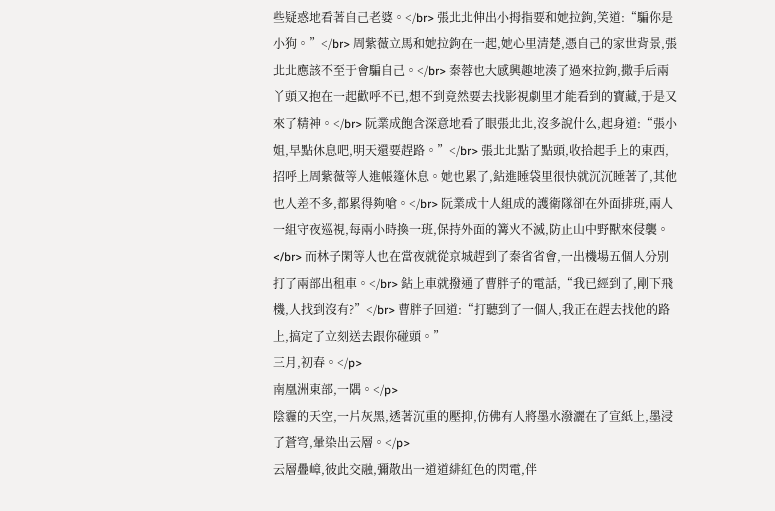些疑惑地看著自己老婆。</br> 張北北伸出小拇指要和她拉鉤,笑道:“騙你是小狗。”</br> 周紫薇立馬和她拉鉤在一起,她心里清楚,憑自己的家世背景,張北北應該不至于會騙自己。</br> 秦蓉也大感興趣地湊了過來拉鉤,撒手后兩丫頭又抱在一起歡呼不已,想不到竟然要去找影視劇里才能看到的寶藏,于是又來了精神。</br> 阮業成飽含深意地看了眼張北北,沒多說什么,起身道:“張小姐,早點休息吧,明天還要趕路。”</br> 張北北點了點頭,收拾起手上的東西,招呼上周紫薇等人進帳篷休息。她也累了,鉆進睡袋里很快就沉沉睡著了,其他也人差不多,都累得夠嗆。</br> 阮業成十人組成的護衛隊卻在外面排班,兩人一組守夜巡視,每兩小時換一班,保持外面的篝火不滅,防止山中野獸來侵襲。</br> 而林子閑等人也在當夜就從京城趕到了秦省省會,一出機場五個人分別打了兩部出租車。</br> 鉆上車就撥通了曹胖子的電話,“我已經到了,剛下飛機,人找到沒有?”</br> 曹胖子回道:“打聽到了一個人,我正在趕去找他的路上,搞定了立刻送去跟你碰頭。”
三月,初春。</p>
南凰洲東部,一隅。</p>
陰霾的天空,一片灰黑,透著沉重的壓抑,仿佛有人將墨水潑灑在了宣紙上,墨浸了蒼穹,暈染出云層。</p>
云層疊嶂,彼此交融,彌散出一道道緋紅色的閃電,伴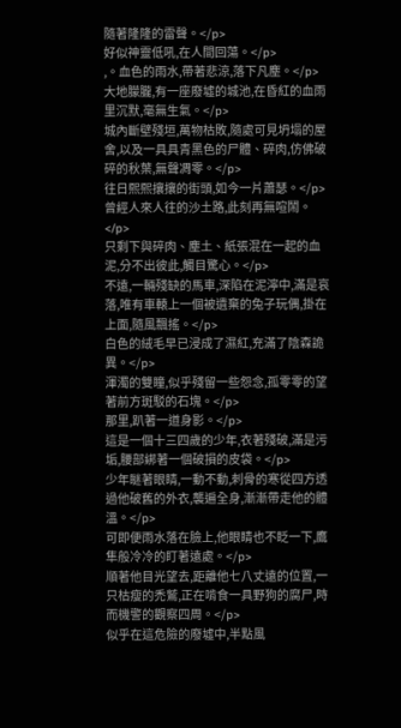隨著隆隆的雷聲。</p>
好似神靈低吼,在人間回蕩。</p>
,。血色的雨水,帶著悲涼,落下凡塵。</p>
大地朦朧,有一座廢墟的城池,在昏紅的血雨里沉默,毫無生氣。</p>
城內斷壁殘垣,萬物枯敗,隨處可見坍塌的屋舍,以及一具具青黑色的尸體、碎肉,仿佛破碎的秋葉,無聲凋零。</p>
往日熙熙攘攘的街頭,如今一片蕭瑟。</p>
曾經人來人往的沙土路,此刻再無喧鬧。</p>
只剩下與碎肉、塵土、紙張混在一起的血泥,分不出彼此,觸目驚心。</p>
不遠,一輛殘缺的馬車,深陷在泥濘中,滿是哀落,唯有車轅上一個被遺棄的兔子玩偶,掛在上面,隨風飄搖。</p>
白色的絨毛早已浸成了濕紅,充滿了陰森詭異。</p>
渾濁的雙瞳,似乎殘留一些怨念,孤零零的望著前方斑駁的石塊。</p>
那里,趴著一道身影。</p>
這是一個十三四歲的少年,衣著殘破,滿是污垢,腰部綁著一個破損的皮袋。</p>
少年瞇著眼睛,一動不動,刺骨的寒從四方透過他破舊的外衣,襲遍全身,漸漸帶走他的體溫。</p>
可即便雨水落在臉上,他眼睛也不眨一下,鷹隼般冷冷的盯著遠處。</p>
順著他目光望去,距離他七八丈遠的位置,一只枯瘦的禿鷲,正在啃食一具野狗的腐尸,時而機警的觀察四周。</p>
似乎在這危險的廢墟中,半點風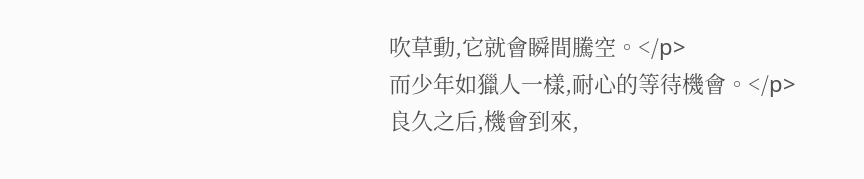吹草動,它就會瞬間騰空。</p>
而少年如獵人一樣,耐心的等待機會。</p>
良久之后,機會到來,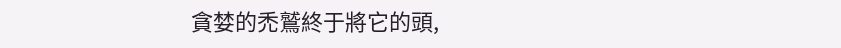貪婪的禿鷲終于將它的頭,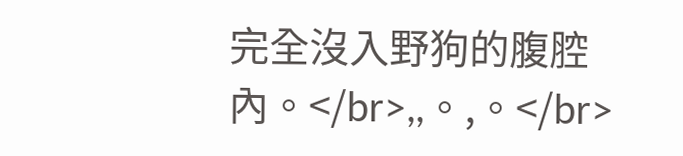完全沒入野狗的腹腔內。</br>,,。,。</br>